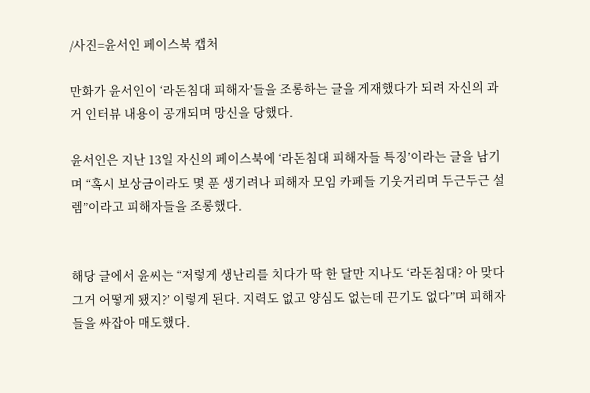/사진=윤서인 페이스북 캡처

만화가 윤서인이 ‘라돈침대 피해자’들을 조롱하는 글을 게재했다가 되려 자신의 과거 인터뷰 내용이 공개되며 망신을 당했다.

윤서인은 지난 13일 자신의 페이스북에 ‘라돈침대 피해자들 특징’이라는 글을 남기며 “혹시 보상금이라도 몇 푼 생기려나 피해자 모임 카페들 기웃거리며 두근두근 설렘”이라고 피해자들을 조롱했다.


해당 글에서 윤씨는 “저렇게 생난리를 치다가 딱 한 달만 지나도 ‘라돈침대? 아 맞다 그거 어떻게 됐지?’ 이렇게 된다. 지력도 없고 양심도 없는데 끈기도 없다”며 피해자들을 싸잡아 매도했다.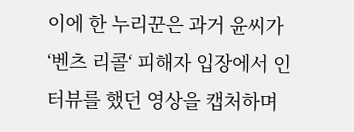이에 한 누리꾼은 과거 윤씨가 ‘벤츠 리콜‘ 피해자 입장에서 인터뷰를 했던 영상을 캡처하며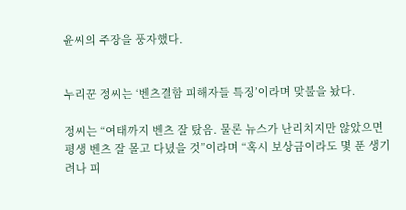윤씨의 주장을 풍자했다.


누리꾼 정씨는 ‘벤츠결함 피해자들 특징’이라며 맞불을 놨다.

정씨는 “여태까지 벤츠 잘 탔음. 물론 뉴스가 난리치지만 않았으면 평생 벤츠 잘 몰고 다녔을 것”이라며 “혹시 보상금이라도 몇 푼 생기려나 피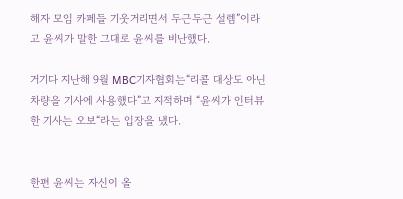해자 모임 카페들 기웃거리면서 두근두근 설렘”이라고 윤씨가 말한 그대로 윤씨를 비난했다.

거기다 지난해 9월 MBC기자협회는“리콜 대상도 아닌 차량을 기사에 사용했다”고 지적하며 “윤씨가 인터뷰한 기사는 오보“라는 입장을 냈다.


한편 윤씨는 자신이 올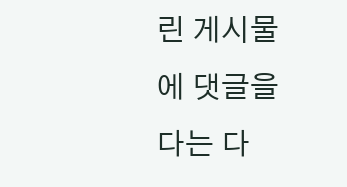린 게시물에 댓글을 다는 다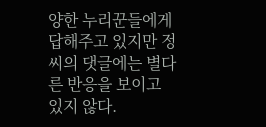양한 누리꾼들에게 답해주고 있지만 정씨의 댓글에는 별다른 반응을 보이고 있지 않다.